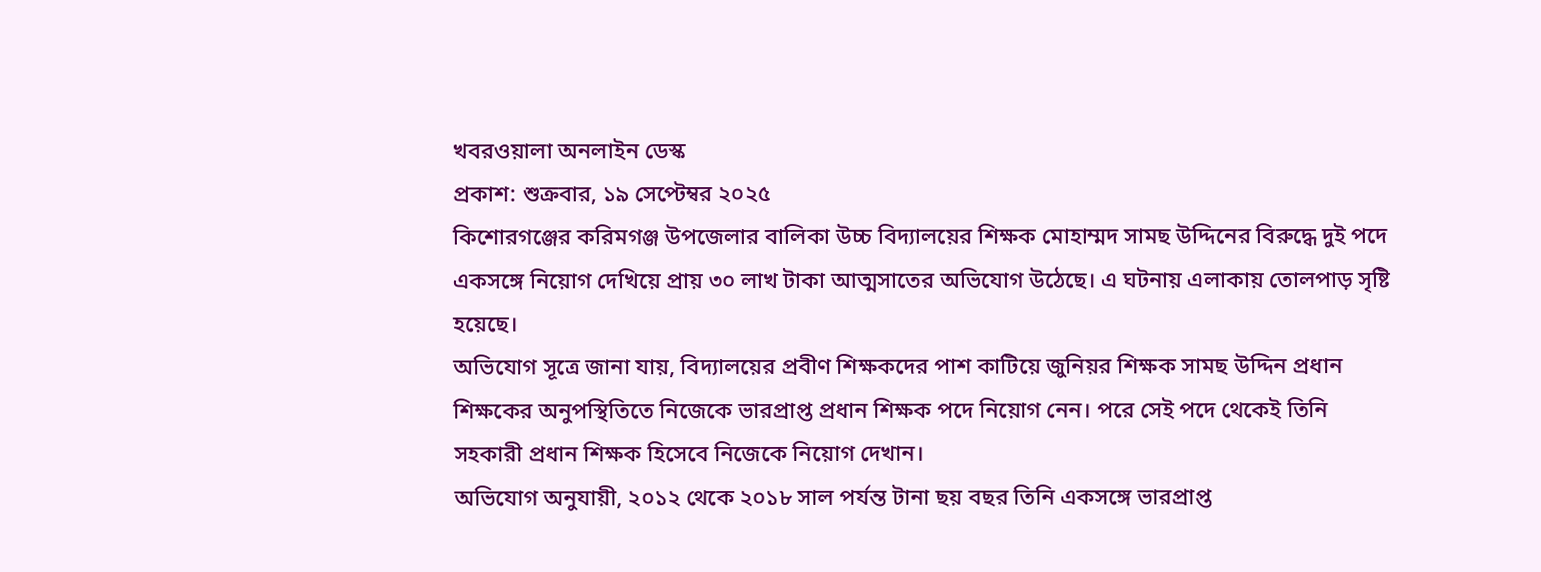খবরওয়ালা অনলাইন ডেস্ক
প্রকাশ: শুক্রবার, ১৯ সেপ্টেম্বর ২০২৫
কিশোরগঞ্জের করিমগঞ্জ উপজেলার বালিকা উচ্চ বিদ্যালয়ের শিক্ষক মোহাম্মদ সামছ উদ্দিনের বিরুদ্ধে দুই পদে একসঙ্গে নিয়োগ দেখিয়ে প্রায় ৩০ লাখ টাকা আত্মসাতের অভিযোগ উঠেছে। এ ঘটনায় এলাকায় তোলপাড় সৃষ্টি হয়েছে।
অভিযোগ সূত্রে জানা যায়, বিদ্যালয়ের প্রবীণ শিক্ষকদের পাশ কাটিয়ে জুনিয়র শিক্ষক সামছ উদ্দিন প্রধান শিক্ষকের অনুপস্থিতিতে নিজেকে ভারপ্রাপ্ত প্রধান শিক্ষক পদে নিয়োগ নেন। পরে সেই পদে থেকেই তিনি সহকারী প্রধান শিক্ষক হিসেবে নিজেকে নিয়োগ দেখান।
অভিযোগ অনুযায়ী, ২০১২ থেকে ২০১৮ সাল পর্যন্ত টানা ছয় বছর তিনি একসঙ্গে ভারপ্রাপ্ত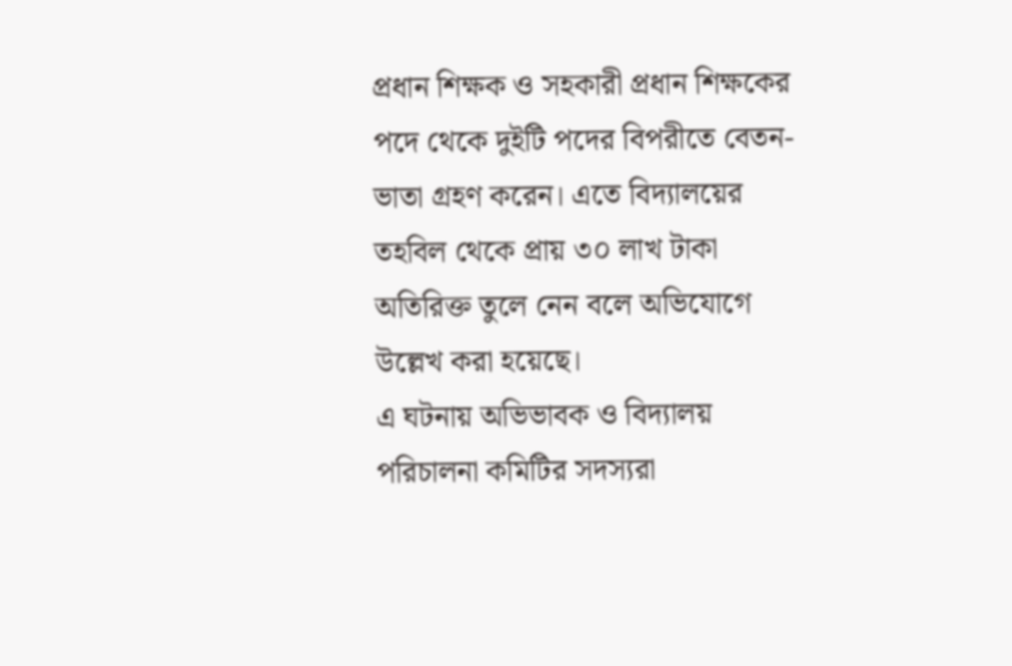প্রধান শিক্ষক ও সহকারী প্রধান শিক্ষকের পদে থেকে দুইটি পদের বিপরীতে বেতন-ভাতা গ্রহণ করেন। এতে বিদ্যালয়ের তহবিল থেকে প্রায় ৩০ লাখ টাকা অতিরিক্ত তুলে নেন বলে অভিযোগে উল্লেখ করা হয়েছে।
এ ঘটনায় অভিভাবক ও বিদ্যালয় পরিচালনা কমিটির সদস্যরা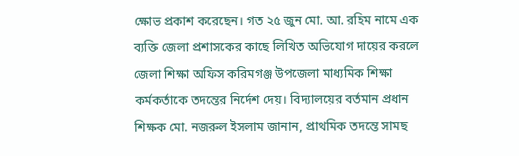ক্ষোভ প্রকাশ করেছেন। গত ২৫ জুন মো. আ. রহিম নামে এক ব্যক্তি জেলা প্রশাসকের কাছে লিখিত অভিযোগ দায়ের করলে জেলা শিক্ষা অফিস করিমগঞ্জ উপজেলা মাধ্যমিক শিক্ষা কর্মকর্তাকে তদন্তের নির্দেশ দেয়। বিদ্যালয়ের বর্তমান প্রধান শিক্ষক মো. নজরুল ইসলাম জানান, প্রাথমিক তদন্তে সামছ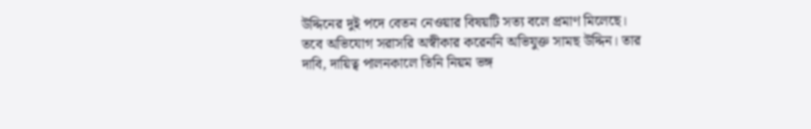উদ্দিনের দুই পদে বেতন নেওয়ার বিষয়টি সত্য বলে প্রমাণ মিলেছে।
তবে অভিযোগ সরাসরি অস্বীকার করেননি অভিযুক্ত সামছ উদ্দিন। তার দাবি, দায়িত্ব পালনকালে তিনি নিয়ম ভঙ্গ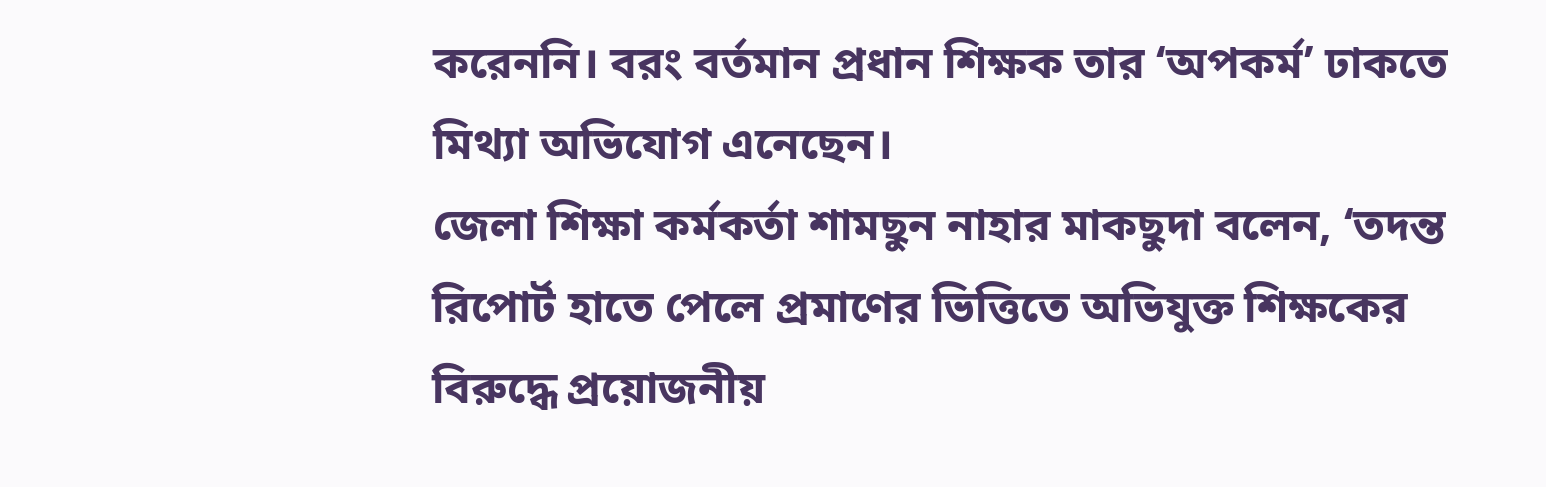করেননি। বরং বর্তমান প্রধান শিক্ষক তার ‘অপকর্ম’ ঢাকতে মিথ্যা অভিযোগ এনেছেন।
জেলা শিক্ষা কর্মকর্তা শামছুন নাহার মাকছুদা বলেন, ‘তদন্ত রিপোর্ট হাতে পেলে প্রমাণের ভিত্তিতে অভিযুক্ত শিক্ষকের বিরুদ্ধে প্রয়োজনীয়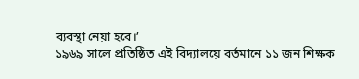ব্যবস্থা নেয়া হবে।’
১৯৬৯ সালে প্রতিষ্ঠিত এই বিদ্যালয়ে বর্তমানে ১১ জন শিক্ষক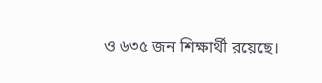ও ৬৩৫ জন শিক্ষার্থী রয়েছে।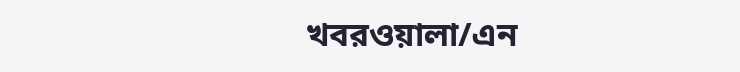খবরওয়ালা/এন